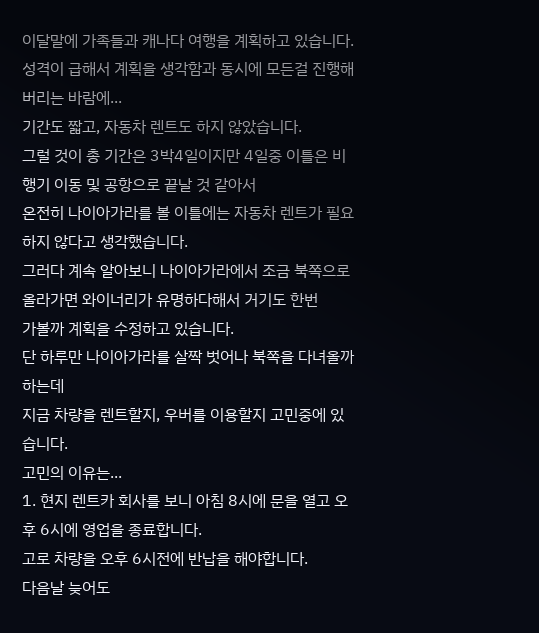이달말에 가족들과 캐나다 여행을 계획하고 있습니다.
성격이 급해서 계획을 생각함과 동시에 모든걸 진행해버리는 바람에...
기간도 짧고, 자동차 렌트도 하지 않았습니다.
그럴 것이 총 기간은 3박4일이지만 4일중 이틀은 비행기 이동 및 공항으로 끝날 것 같아서
온전히 나이아가라를 볼 이틀에는 자동차 렌트가 필요하지 않다고 생각했습니다.
그러다 계속 알아보니 나이아가라에서 조금 북쪽으로 올라가면 와이너리가 유명하다해서 거기도 한번
가볼까 계획을 수정하고 있습니다.
단 하루만 나이아가라를 살짝 벗어나 북쪽을 다녀올까 하는데
지금 차량을 렌트할지, 우버를 이용할지 고민중에 있습니다.
고민의 이유는...
1. 현지 렌트카 회사를 보니 아침 8시에 문을 열고 오후 6시에 영업을 종료합니다.
고로 차량을 오후 6시전에 반납을 해야합니다.
다음날 늦어도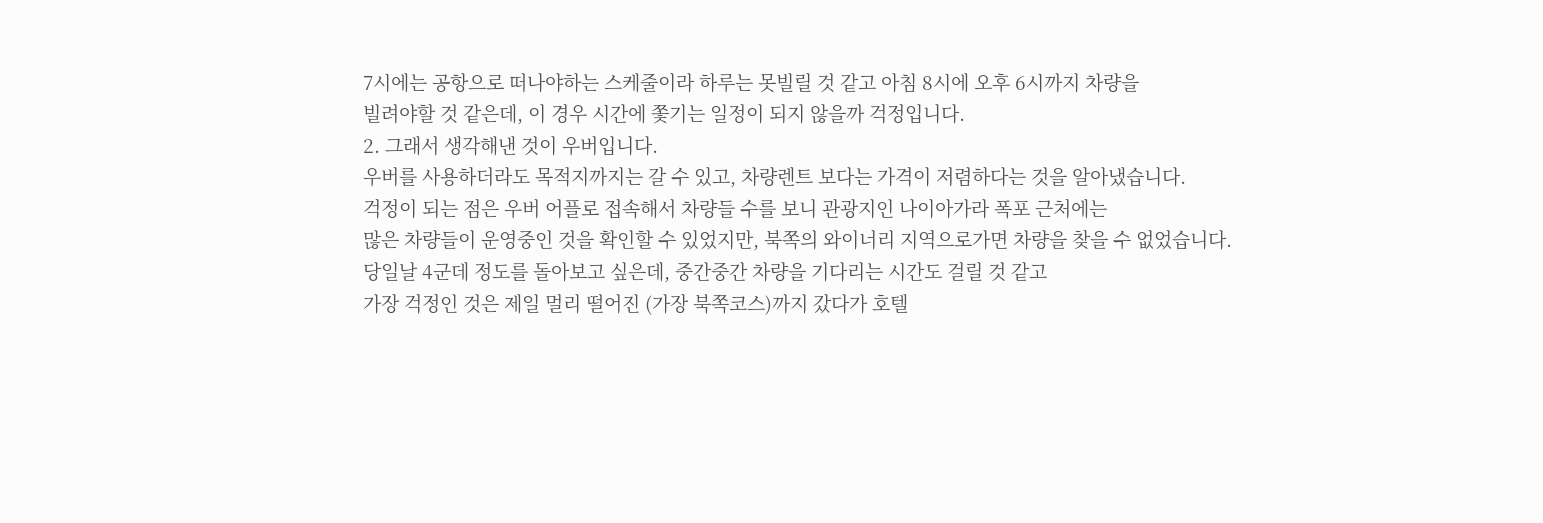7시에는 공항으로 떠나야하는 스케줄이라 하루는 못빌릴 것 같고 아침 8시에 오후 6시까지 차량을
빌려야할 것 같은데, 이 경우 시간에 쫓기는 일정이 되지 않을까 걱정입니다.
2. 그래서 생각해낸 것이 우버입니다.
우버를 사용하더라도 목적지까지는 갈 수 있고, 차량렌트 보다는 가격이 저렴하다는 것을 알아냈습니다.
걱정이 되는 점은 우버 어플로 접속해서 차량들 수를 보니 관광지인 나이아가라 폭포 근처에는
많은 차량들이 운영중인 것을 확인할 수 있었지만, 북쪽의 와이너리 지역으로가면 차량을 찾을 수 없었습니다.
당일날 4군데 정도를 돌아보고 싶은데, 중간중간 차량을 기다리는 시간도 걸릴 것 같고
가장 걱정인 것은 제일 멀리 떨어진 (가장 북쪽코스)까지 갔다가 호텔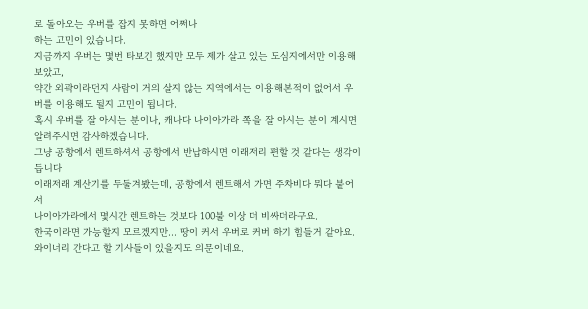로 돌아오는 우버를 잡지 못하면 어쩌나
하는 고민이 있습니다.
지금까지 우버는 몇번 타보긴 했지만 모두 제가 살고 있는 도심지에서만 이용해보았고,
약간 외곽이라던지 사람이 거의 살지 않는 지역에서는 이용해본적이 없어서 우버를 이용해도 될지 고민이 됩니다.
혹시 우버를 잘 아시는 분이나, 캐나다 나이아가라 쪽을 잘 아시는 분이 계시면 알려주시면 감사하겠습니다.
그냥 공항에서 렌트하셔서 공항에서 반납하시면 이래저리 편할 것 같다는 생각이 듭니다
이래저래 계산기를 두둘겨봤는데, 공항에서 렌트해서 가면 주차비다 뭐다 붙어서
나이아가라에서 몇시간 렌트하는 것보다 100불 이상 더 비싸더라구요.
한국이라면 가능할지 모르겠지만... 땅이 커서 우버로 커버 하기 힘들거 같아요.
와이너리 간다고 할 기사들이 있을지도 의문이네요.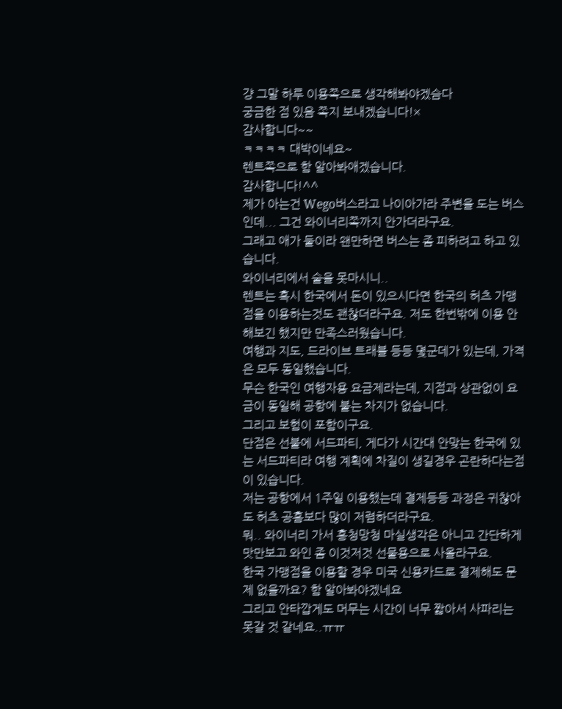걍 그말 하루 이용쪽으로 생각해봐야겠슴다
궁금한 점 있음 쪽지 보내겠습니다!×
감사합니다~~
ㅋㅋㅋㅋ 대박이네요~
렌트쪽으로 함 알아봐애겠습니다.
감사합니다!^^
제가 아는건 Wego버스라고 나이아가라 주변을 도는 버스인데... 그건 와이너리쪽까지 안가더라구요.
그래고 애가 둘이라 왠만하면 버스는 좀 피하려고 하고 있습니다.
와이너리에서 술을 못마시니..
렌트는 혹시 한국에서 돈이 있으시다면 한국의 허츠 가맹점을 이용하는것도 괜찮더라구요. 저도 한번밖에 이용 안해보긴 했지만 만족스러웠습니다.
여행과 지도, 드라이브 트래블 등등 몇군데가 있는데, 가격은 모두 동일했습니다.
무슨 한국인 여행자용 요금제라는데, 지점과 상관없이 요금이 동일해 공항에 붙는 차지가 없습니다.
그리고 보험이 포함이구요.
단점은 선불에 서드파티, 게다가 시간대 안맞는 한국에 있는 서드파티라 여행 계획에 차질이 생길경우 곤란하다는점이 있습니다.
저는 공항에서 1주일 이용했는데 결제등등 과정은 귀찮아도 허츠 공홈보다 많이 저렴하더라구요.
뭐.. 와이너리 가서 흥청망청 마실생각은 아니고 간단하게 맛만보고 와인 좀 이것저것 선물용으로 사올라구요.
한국 가맹점을 이용할 경우 미국 신용카드로 결제해도 문제 없을까요? 함 알아봐야겠네요
그리고 안타깝게도 머무는 시간이 너무 짧아서 사파리는 못갈 것 같네요..ㅠㅠ